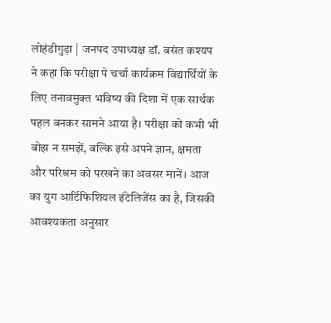लोहंडीगुड़ा | जनपद उपाध्यक्ष डॉ. बसंत कश्यप ने कहा कि परीक्षा पे चर्चा कार्यक्रम विद्यार्थियों के लिए तनावमुक्त भविष्य की दिशा में एक सार्थक पहल बनकर सामने आया है। परीक्षा को कभी भी बोझ न समझें, बल्कि इसे अपने ज्ञान, क्षमता और परिश्रम को परखने का अवसर मानें। आज का युग आर्टिफिशियल इंटेलिजेंस का है, जिसकी आवश्यकता अनुसार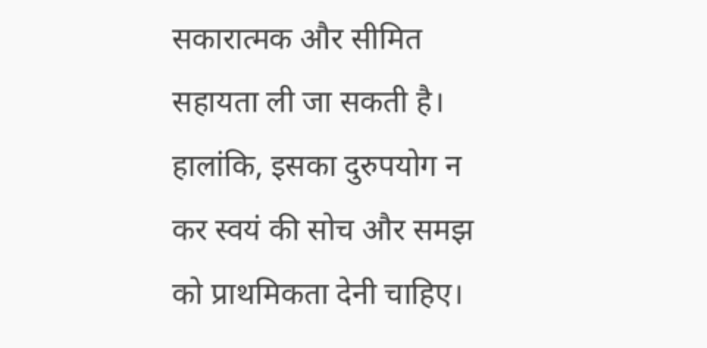सकारात्मक और सीमित सहायता ली जा सकती है। हालांकि, इसका दुरुपयोग न कर स्वयं की सोच और समझ को प्राथमिकता देनी चाहिए।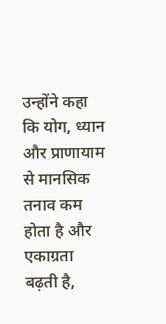उन्होंने कहा कि योग, ध्यान और प्राणायाम से मानसिक तनाव कम होता है और एकाग्रता बढ़ती है,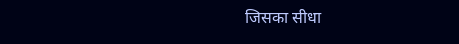जिसका सीधा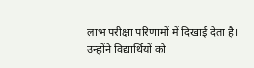लाभ परीक्षा परिणामों में दिखाई देता है। उन्होंने विद्यार्थियों को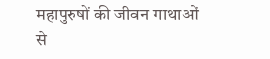महापुरुषों की जीवन गाथाओं से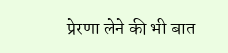प्रेरणा लेने की भी बात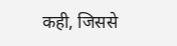कही, जिससे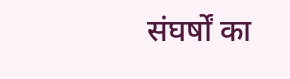संघर्षों का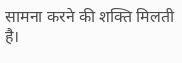सामना करने की शक्ति मिलती है।